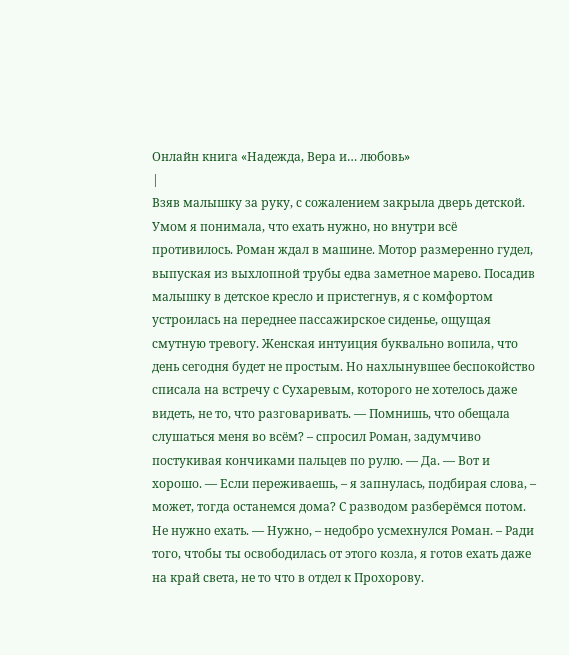Онлайн книга «Надежда, Вера и… любовь»
|
Взяв малышку за руку, с сожалением закрыла дверь детской. Умом я понимала, что ехать нужно, но внутри всё противилось. Роман ждал в машине. Мотор размеренно гудел, выпуская из выхлопной трубы едва заметное марево. Посадив малышку в детское кресло и пристегнув, я с комфортом устроилась на переднее пассажирское сиденье, ощущая смутную тревогу. Женская интуиция буквально вопила, что день сегодня будет не простым. Но нахлынувшее беспокойство списала на встречу с Сухаревым, которого не хотелось даже видеть, не то, что разговаривать. — Помнишь, что обещала слушаться меня во всём? – спросил Роман, задумчиво постукивая кончиками пальцев по рулю. — Да. — Вот и хорошо. — Если переживаешь, – я запнулась, подбирая слова, – может, тогда останемся дома? С разводом разберёмся потом. Не нужно ехать. — Нужно, – недобро усмехнулся Роман. – Ради того, чтобы ты освободилась от этого козла, я готов ехать даже на край света, не то что в отдел к Прохорову.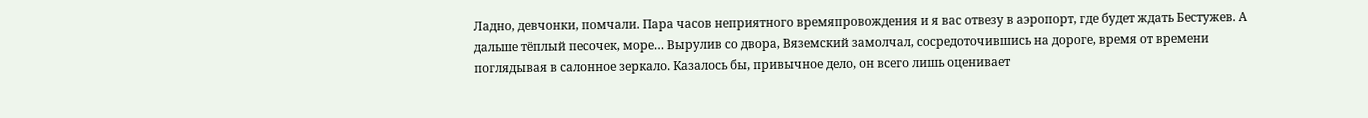Ладно, девчонки, помчали. Пара часов неприятного времяпровождения и я вас отвезу в аэропорт, где будет ждать Бестужев. А дальше тёплый песочек, море… Вырулив со двора, Вяземский замолчал, сосредоточившись на дороге, время от времени поглядывая в салонное зеркало. Казалось бы, привычное дело, он всего лишь оценивает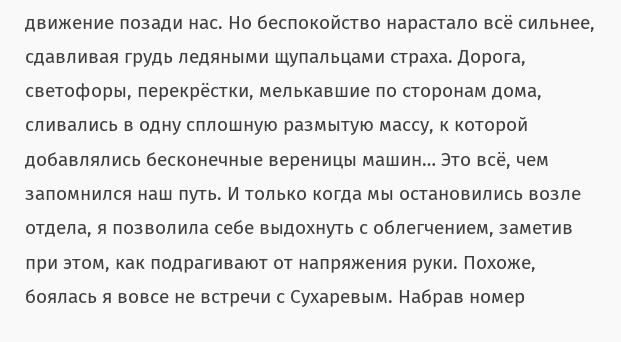движение позади нас. Но беспокойство нарастало всё сильнее, сдавливая грудь ледяными щупальцами страха. Дорога, светофоры, перекрёстки, мелькавшие по сторонам дома, сливались в одну сплошную размытую массу, к которой добавлялись бесконечные вереницы машин… Это всё, чем запомнился наш путь. И только когда мы остановились возле отдела, я позволила себе выдохнуть с облегчением, заметив при этом, как подрагивают от напряжения руки. Похоже, боялась я вовсе не встречи с Сухаревым. Набрав номер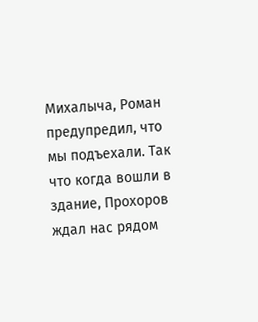Михалыча, Роман предупредил, что мы подъехали. Так что когда вошли в здание, Прохоров ждал нас рядом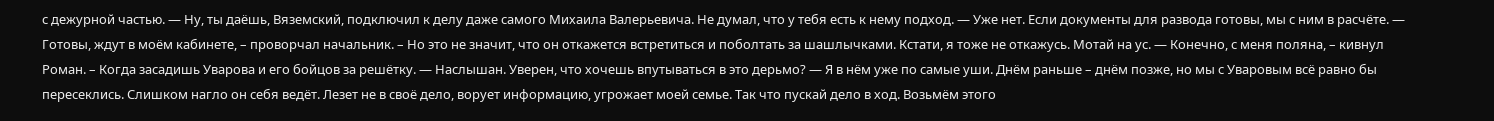с дежурной частью. — Ну, ты даёшь, Вяземский, подключил к делу даже самого Михаила Валерьевича. Не думал, что у тебя есть к нему подход. — Уже нет. Если документы для развода готовы, мы с ним в расчёте. — Готовы, ждут в моём кабинете, – проворчал начальник. – Но это не значит, что он откажется встретиться и поболтать за шашлычками. Кстати, я тоже не откажусь. Мотай на ус. — Конечно, с меня поляна, – кивнул Роман. – Когда засадишь Уварова и его бойцов за решётку. — Наслышан. Уверен, что хочешь впутываться в это дерьмо? — Я в нём уже по самые уши. Днём раньше – днём позже, но мы с Уваровым всё равно бы пересеклись. Слишком нагло он себя ведёт. Лезет не в своё дело, ворует информацию, угрожает моей семье. Так что пускай дело в ход. Возьмём этого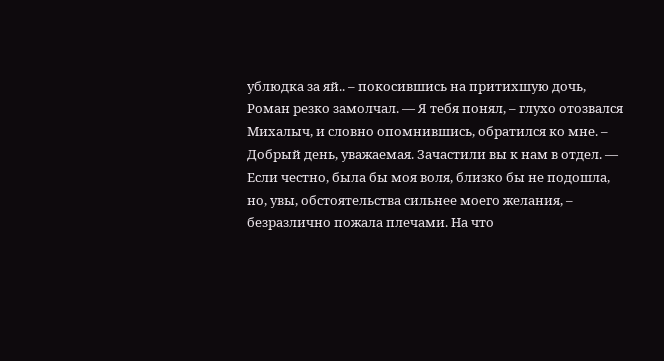ублюдка за яй.. – покосившись на притихшую дочь, Роман резко замолчал. — Я тебя понял, – глухо отозвался Михалыч, и словно опомнившись, обратился ко мне. – Добрый день, уважаемая. Зачастили вы к нам в отдел. — Если честно, была бы моя воля, близко бы не подошла, но, увы, обстоятельства сильнее моего желания, – безразлично пожала плечами. На что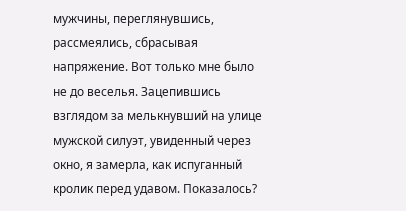мужчины, переглянувшись, рассмеялись, сбрасывая напряжение. Вот только мне было не до веселья. Зацепившись взглядом за мелькнувший на улице мужской силуэт, увиденный через окно, я замерла, как испуганный кролик перед удавом. Показалось?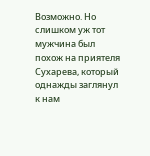Возможно. Но слишком уж тот мужчина был похож на приятеля Сухарева, который однажды заглянул к нам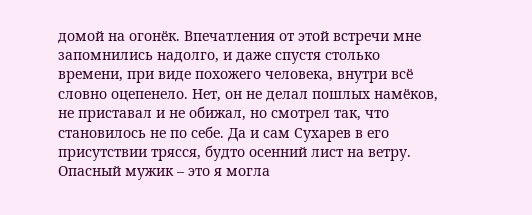домой на огонёк. Впечатления от этой встречи мне запомнились надолго, и даже спустя столько времени, при виде похожего человека, внутри всё словно оцепенело. Нет, он не делал пошлых намёков, не приставал и не обижал, но смотрел так, что становилось не по себе. Да и сам Сухарев в его присутствии трясся, будто осенний лист на ветру. Опасный мужик – это я могла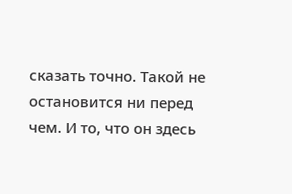сказать точно. Такой не остановится ни перед чем. И то, что он здесь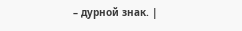– дурной знак. |